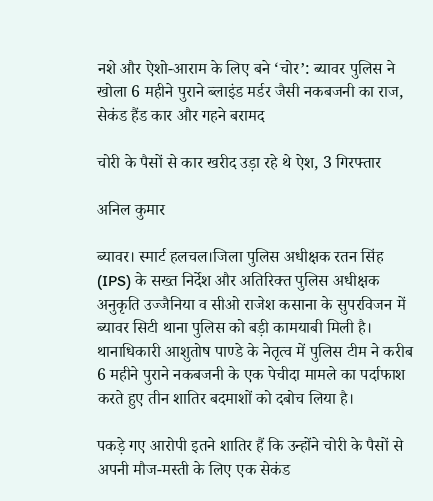नशे और ऐशो-आराम के लिए बने ‘चोर’: ब्यावर पुलिस ने खोला 6 महीने पुराने ब्लाइंड मर्डर जैसी नकबजनी का राज, सेकंड हैंड कार और गहने बरामद

चोरी के पैसों से कार खरीद उड़ा रहे थे ऐश, 3 गिरफ्तार

अनिल कुमार

ब्यावर। स्मार्ट हलचल।जिला पुलिस अधीक्षक रतन सिंह (IPS) के सख्त निर्देश और अतिरिक्त पुलिस अधीक्षक अनुकृति उज्जैनिया व सीओ राजेश कसाना के सुपरविजन में ब्यावर सिटी थाना पुलिस को बड़ी कामयाबी मिली है। थानाधिकारी आशुतोष पाण्डे के नेतृत्व में पुलिस टीम ने करीब 6 महीने पुराने नकबजनी के एक पेचीदा मामले का पर्दाफाश करते हुए तीन शातिर बदमाशों को दबोच लिया है।

पकड़े गए आरोपी इतने शातिर हैं कि उन्होंने चोरी के पैसों से अपनी मौज-मस्ती के लिए एक सेकंड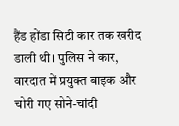हैंड होंडा सिटी कार तक खरीद डाली थी। पुलिस ने कार, वारदात में प्रयुक्त बाइक और चोरी गए सोने-चांदी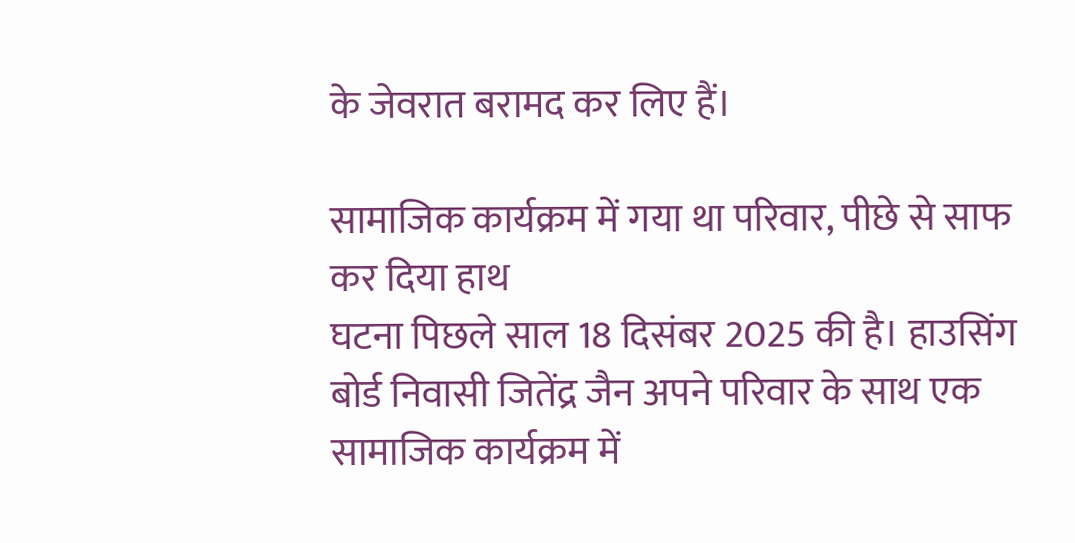के जेवरात बरामद कर लिए हैं।

सामाजिक कार्यक्रम में गया था परिवार, पीछे से साफ कर दिया हाथ
घटना पिछले साल 18 दिसंबर 2025 की है। हाउसिंग बोर्ड निवासी जितेंद्र जैन अपने परिवार के साथ एक सामाजिक कार्यक्रम में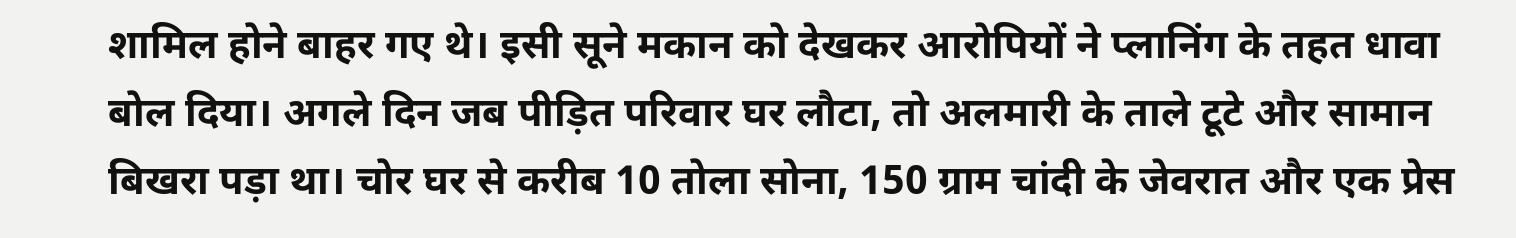शामिल होने बाहर गए थे। इसी सूने मकान को देखकर आरोपियों ने प्लानिंग के तहत धावा बोल दिया। अगले दिन जब पीड़ित परिवार घर लौटा, तो अलमारी के ताले टूटे और सामान बिखरा पड़ा था। चोर घर से करीब 10 तोला सोना, 150 ग्राम चांदी के जेवरात और एक प्रेस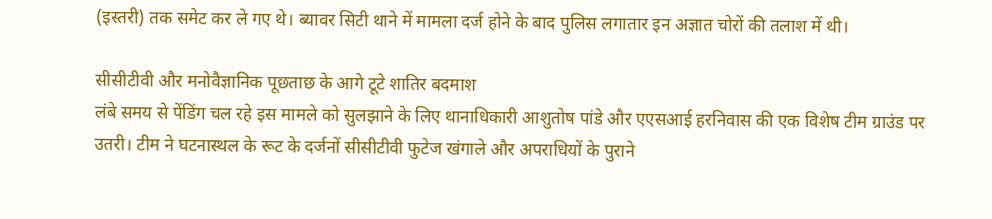(इस्तरी) तक समेट कर ले गए थे। ब्यावर सिटी थाने में मामला दर्ज होने के बाद पुलिस लगातार इन अज्ञात चोरों की तलाश में थी।

सीसीटीवी और मनोवैज्ञानिक पूछताछ के आगे टूटे शातिर बदमाश
लंबे समय से पेंडिंग चल रहे इस मामले को सुलझाने के लिए थानाधिकारी आशुतोष पांडे और एएसआई हरनिवास की एक विशेष टीम ग्राउंड पर उतरी। टीम ने घटनास्थल के रूट के दर्जनों सीसीटीवी फुटेज खंगाले और अपराधियों के पुराने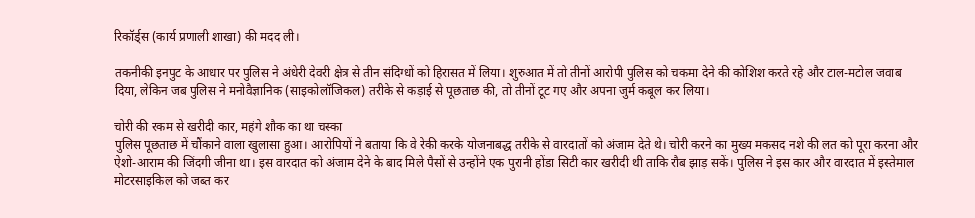रिकॉर्ड्स (कार्य प्रणाली शाखा) की मदद ली।

तकनीकी इनपुट के आधार पर पुलिस ने अंधेरी देवरी क्षेत्र से तीन संदिग्धों को हिरासत में लिया। शुरुआत में तो तीनों आरोपी पुलिस को चकमा देने की कोशिश करते रहे और टाल-मटोल जवाब दिया, लेकिन जब पुलिस ने मनोवैज्ञानिक (साइकोलॉजिकल) तरीके से कड़ाई से पूछताछ की, तो तीनों टूट गए और अपना जुर्म कबूल कर लिया।

चोरी की रकम से खरीदी कार, महंगे शौक का था चस्का
पुलिस पूछताछ में चौंकाने वाला खुलासा हुआ। आरोपियों ने बताया कि वे रेकी करके योजनाबद्ध तरीके से वारदातों को अंजाम देते थे। चोरी करने का मुख्य मकसद नशे की लत को पूरा करना और ऐशो-आराम की जिंदगी जीना था। इस वारदात को अंजाम देने के बाद मिले पैसों से उन्होंने एक पुरानी होंडा सिटी कार खरीदी थी ताकि रौब झाड़ सकें। पुलिस ने इस कार और वारदात में इस्तेमाल मोटरसाइकिल को जब्त कर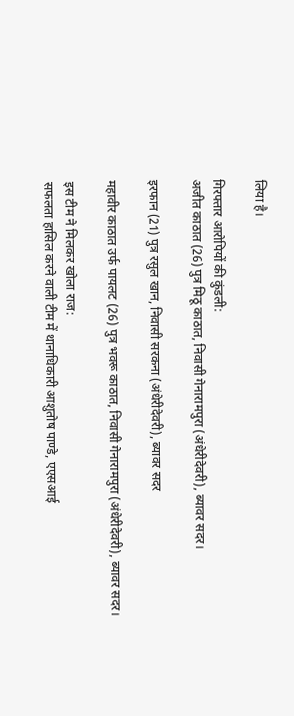लिया है।

गिरफ्तार आरोपियों की कुंडली:
अजीत काठात (26) पुत्र मिठू काठात, निवासी गेनारामपुरा (अंधेरीदेवरी), ब्यावर सदर।

इरफान (21) पुत्र रसुल खान, निवासी सरकना (अंधेरीदेवरी), ब्यावर सदर

महावीर काठात उर्फ पायलट (26) पुत्र भवरू काठात, निवासी गेनारामपुरा (अंधेरीदेवरी), ब्यावर सदर।

इस टीम ने मिलकर खोला राज:
सफलता हासिल करने वाली टीम में थानाधिकारी आशुतोष पाण्डे, एएसआई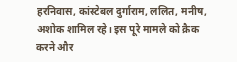हरनिवास, कांस्टेबल दुर्गाराम, ललित, मनीष, अशोक शामिल रहे। इस पूरे मामले को क्रैक करने और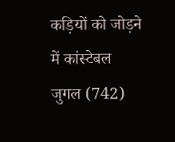कड़ियों को जोड़ने में कांस्टेबल जुगल (742)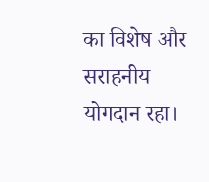का विशेष और सराहनीय योगदान रहा।